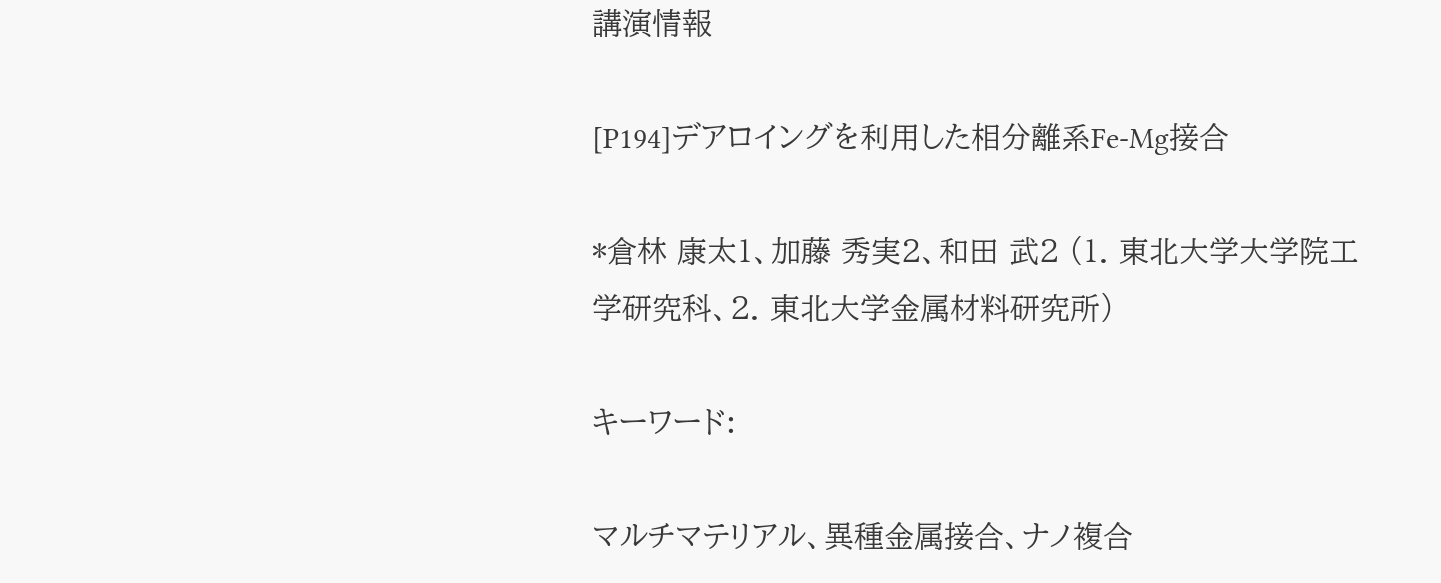講演情報

[P194]デアロイングを利用した相分離系Fe-Mg接合

*倉林 康太1、加藤 秀実2、和田 武2 (1. 東北大学大学院工学研究科、2. 東北大学金属材料研究所)

キーワード:

マルチマテリアル、異種金属接合、ナノ複合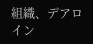組織、デアロイン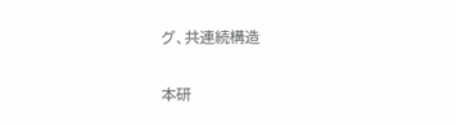グ、共連続構造

本研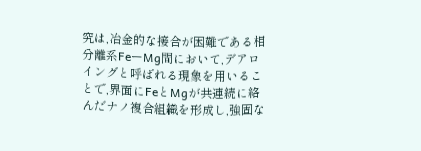究は,冶金的な接合が困難である相分離系FeーMg間において,デアロイングと呼ばれる現象を用いることで,界面にFeとMgが共連続に絡んだナノ複合組織を形成し,強固な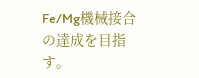Fe/Mg機械接合の達成を目指す。